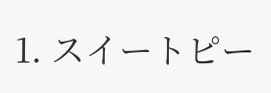1. スイートピー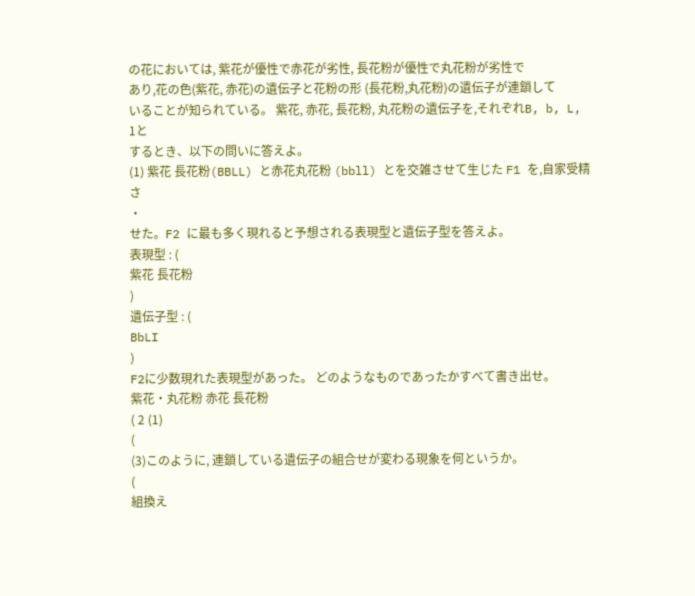の花においては, 紫花が優性で赤花が劣性, 長花粉が優性で丸花粉が劣性で
あり,花の色(紫花, 赤花)の遺伝子と花粉の形 (長花粉,丸花粉)の遺伝子が連鎖して
いることが知られている。 紫花, 赤花, 長花粉, 丸花粉の遺伝子を,それぞれB, b, L, 1と
するとき、以下の問いに答えよ。
(1) 紫花 長花粉(BBLL) と赤花丸花粉 (bbll) とを交雑させて生じた F1 を,自家受精さ
・
せた。F2 に最も多く現れると予想される表現型と遺伝子型を答えよ。
表現型 : (
紫花 長花粉
)
遺伝子型 : (
BbLI
)
F2に少数現れた表現型があった。 どのようなものであったかすべて書き出せ。
紫花・丸花粉 赤花 長花粉
( 2 (1)
(
(3)このように, 連鎖している遺伝子の組合せが変わる現象を何というか。
(
組換え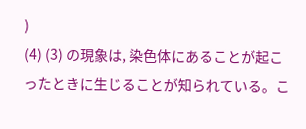)
(4) (3) の現象は, 染色体にあることが起こったときに生じることが知られている。こ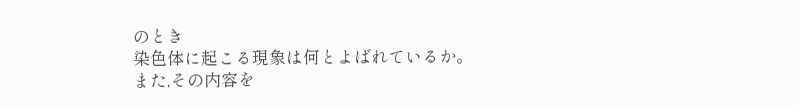のとき
染色体に起こる現象は何とよばれているか。 また,その内容を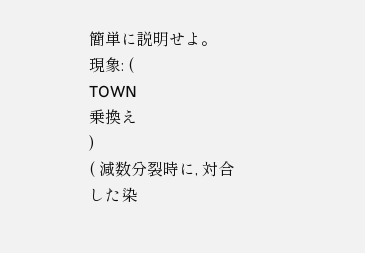簡単に説明せよ。
現象: (
TOWN
乗換え
)
( 減数分裂時に, 対合した染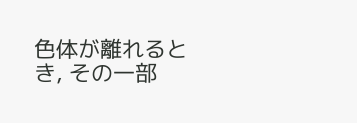色体が離れるとき, その一部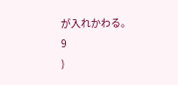が入れかわる。
9
)